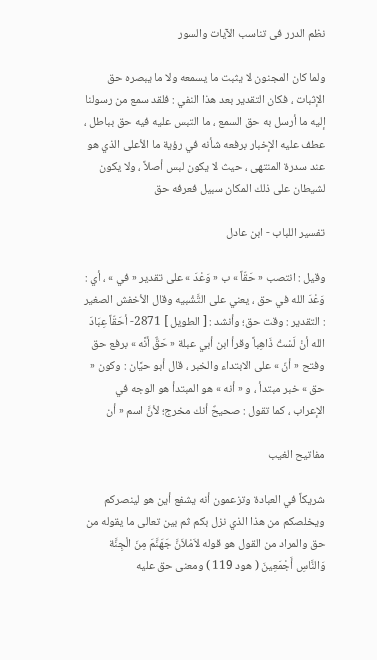نظم الدرر فى تناسب الآيات والسور

ولما كان المجنون لا يثبت ما يسمعه ولا ما يبصره حق الإثبات ، فكان التقدير بعد هذا النفي : فلقد سمع من رسولنا إليه ما أرسل به حق السمع ، ما التبس عليه فيه حق بباطل ، عطف عليه الإخبار برفعه شأنه في رؤية ما الأعلى الذي هو عند سدرة المنتهى ، حيث لا يكون لبس أصلاً ، ولا يكون لشيطان على ذلك المكان سبيل فعرفه حق

تفسير اللباب - ابن عادل

وقيل : انتصب « حَقّاً » ب « وَعْدَ » على تقدير « في » ، أي : وَعْدَ الله في حق ، يعني على التَّشْبيه وقال الأخفش الصغير : التقدير : وقت حق؛ وأنشد : [ الطويل ] 2871- أحَقّاً عِبَادَ الله أنْ لَسْتُ ذَاهِباً وقرأ ابن أبي عبلة « حَقٌّ أنَّه » برفع حق وفتح « أنّ » على الابتداء والخبر ، قال أبو حيَّان : وكون « حق » خبر مبتدأ ، و « أنه » هو المبتدأ هو الوجه في الإعراب ، كما تقول : صحيحٌ أنك مخرج؛ لأنَّ اسم « أن

مفاتيح الغيب

شريكاً في العبادة وتزعمون أنه يشفع أين هو لينصركم ويخلصكم من هذا الذي نزل بكم ثم بين تعالى ما يقوله من حق والمراد من القول هو قوله لاَمْلاَنَّ جَهَنَّمَ مِنَ الْجِنَّة وَالنَّاسِ أَجْمَعِينَ ( هود 119 ) ومعنى حق عليه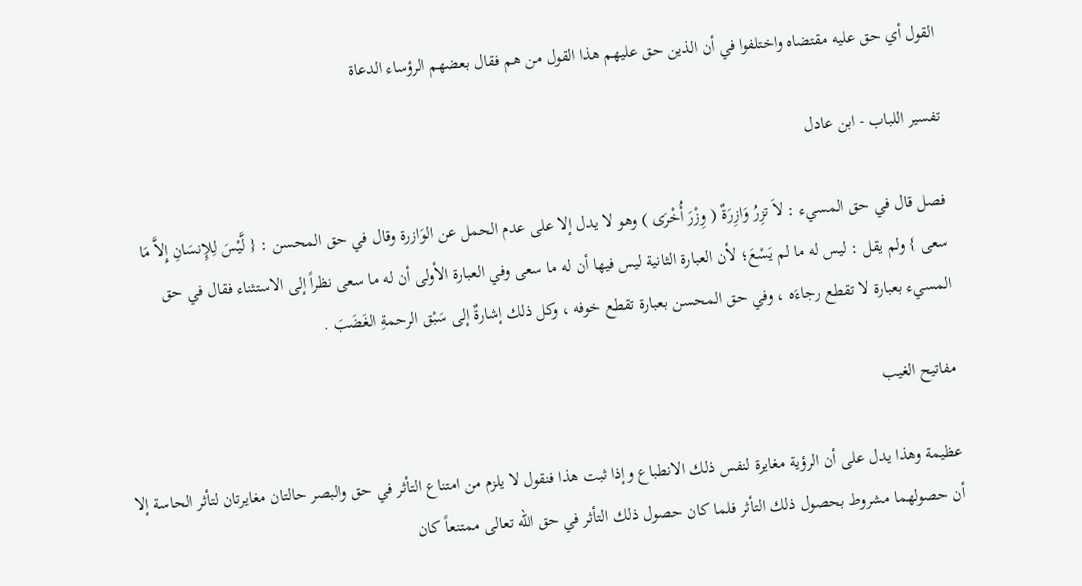القول أي حق عليه مقتضاه واختلفوا في أن الذين حق عليهم هذا القول من هم فقال بعضهم الرؤساء الدعاة

تفسير اللباب - ابن عادل

فصل قال في حق المسيء : لاَ تزِرُ وَازِرَةٌ ( وِزْرَ أُخْرَى ) وهو لا يدل إلا على عدم الحمل عن الوَازرة وقال في حق المحسن : { لَّيْسَ لِلإِنسَانِ إِلاَّ مَا سعى } ولم يقل : ليس له ما لم يَسْعَ؛ لأن العبارة الثانية ليس فيها أن له ما سعى وفي العبارة الأولى أن له ما سعى نظراً إلى الاستثناء فقال في حق المسيء بعبارة لا تقطع رجاءَه ، وفي حق المحسن بعبارة تقطع خوفه ، وكل ذلك إشارةٌ إلى سَبْق الرحمةِ الغَضَبَ .

مفاتيح الغيب

عظيمة وهذا يدل على أن الرؤية مغايرة لنفس ذلك الانطباع وإذا ثبت هذا فنقول لا يلزم من امتناع التأثر في حق والبصر حالتان مغايرتان لتأثر الحاسة إلا أن حصولهما مشروط بحصول ذلك التأثر فلما كان حصول ذلك التأثر في حق الله تعالى ممتنعاً كان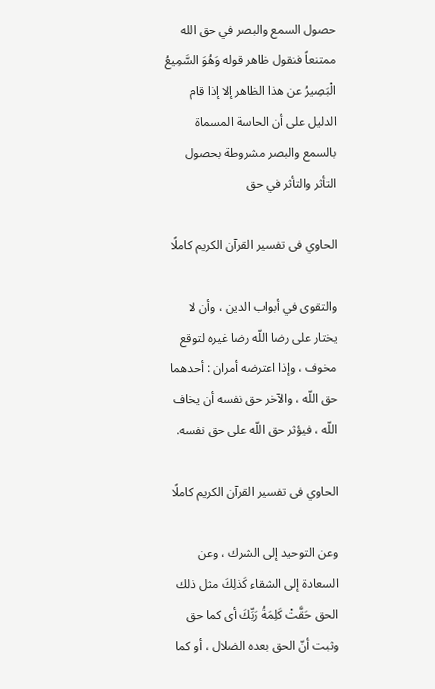حصول السمع والبصر في حق الله ممتنعاً فنقول ظاهر قوله وَهُوَ السَّمِيعُ الْبَصِيرُ عن هذا الظاهر إلا إذا قام الدليل على أن الحاسة المسماة بالسمع والبصر مشروطة بحصول التأثر والتأثر في حق

الحاوي فى تفسير القرآن الكريم كاملًا

والتقوى في أبواب الدين ، وأن لا يختار على رضا اللّه رضا غيره لتوقع مخوف ، وإذا اعترضه أمران : أحدهما حق اللّه ، والآخر حق نفسه أن يخاف اللّه ، فيؤثر حق اللّه على حق نفسه.

الحاوي فى تفسير القرآن الكريم كاملًا

وعن التوحيد إلى الشرك ، وعن السعادة إلى الشقاء كَذلِكَ مثل ذلك الحق حَقَّتْ كَلِمَةُ رَبِّكَ أى كما حق وثبت أنّ الحق بعده الضلال ، أو كما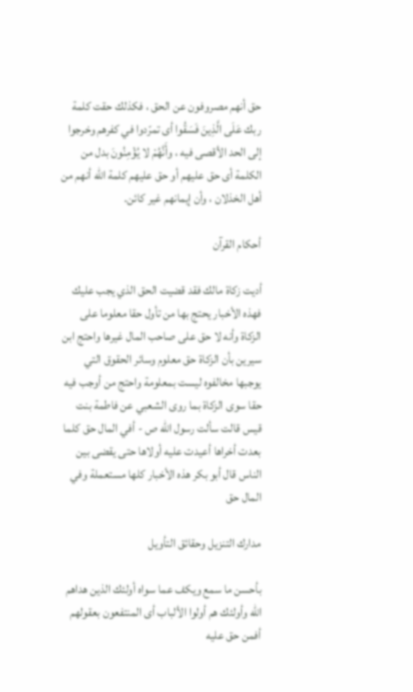حق أنهم مصروفون عن الحق ، فكذلك حقت كلمة ربك عَلَى الَّذِينَ فَسَقُوا أى تمرّدوا في كفرهم وخرجوا إلى الحد الأقصى فيه ، وأَنَّهُمْ لا يُؤْمِنُونَ بدل من الكلمة أى حق عليهم أو حق عليهم كلمة اللّه أنهم من أهل الخذلان ، وأن إيمانهم غير كائن.

أحكام القرآن

أديت زكاة مالك فقد قضيت الحق الذي يجب عليك فهذه الأخبار يحتج بها من تأول حقا معلوما على الزكاة وأنه لا حق على صاحب المال غيرها واحتج ابن سيرين بأن الزكاة حق معلوم وسائر الحقوق التي يوجبها مخالفوه ليست بمعلومة واحتج من أوجب فيه حقا سوى الزكاة بما روى الشعبي عن فاطمة بنت قيس قالت سألت رسول الله ص - أفي المال حق كلما بعدت أخراها أعيدت عليه أولاها حتى يقضى بين الناس قال أبو بكر هذه الأخبار كلها مستعملة وفي المال حق

مدارك التنزيل وحقائق التأويل

بأحسن ما سمع ويكف عما سواه أولئك الذين هداهم الله وأولئك هم أولوا الألباب أى المنتفعون بعقولهم أفمن حق عليه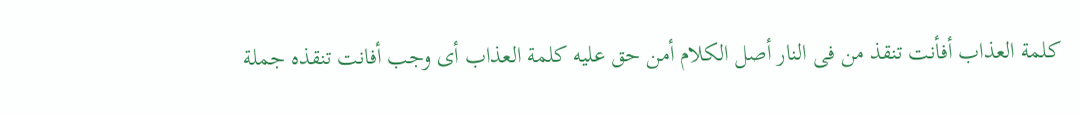كلمة العذاب أفأنت تنقذ من فى النار أصل الكلام أمن حق عليه كلمة العذاب أى وجب أفانت تنقذه جملة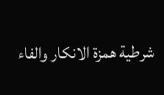شرطية همزة الانكار والفاء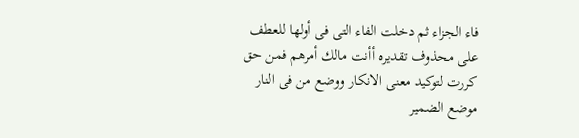فاء الجزاء ثم دخلت الفاء التى فى أولها للعطف على محذوف تقديره أأنت مالك أمرهم فمن حق كررت لتوكيد معنى الانكار ووضع من فى النار موضع الضمير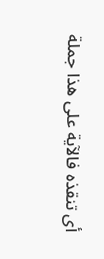أى تنقذه فالآية على هذا جملة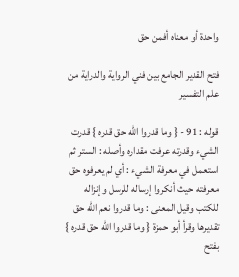واحدة أو معناه أفمن حق

فتح القدير الجامع بين فني الرواية والدراية من علم التفسير

قوله : 91 - { وما قدروا الله حق قدره } قدرت الشيء وقدرته عرفت مقداره وأصله : الستر ثم استعمل في معرفة الشيء : أي لم يعرفوه حق معرفته حيث أنكروا إرساله للرسل وإنزاله للكتب وقيل المعنى : وما قدروا نعم الله حق تقديرها وقرأ أبو حمزة { وما قدروا الله حق قدره } بفتح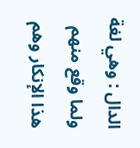الدال : وهي لغة ولما وقع منهم هذا الإنكار وهم